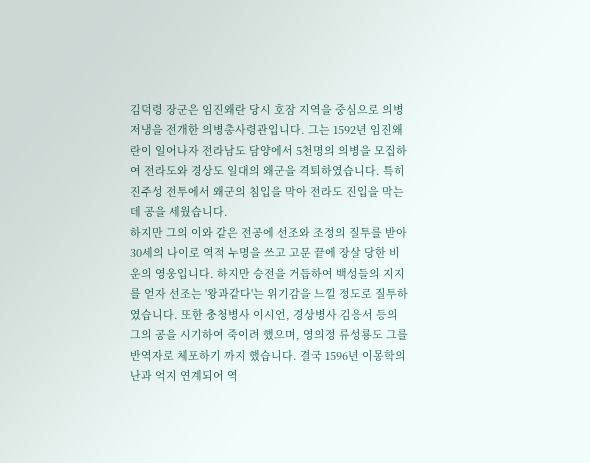김덕령 장군은 임진왜란 당시 호잠 지역을 중심으로 의병 저냉을 전개한 의병총사령관입니다. 그는 1592년 임진왜란이 일어나자 전라남도 담양에서 5천명의 의병을 모집하여 전라도와 경상도 일대의 왜군을 격퇴하였습니다. 특히 진주성 전투에서 왜군의 침입을 막아 전라도 진입을 막는데 공을 세웠습니다.
하지만 그의 이와 같은 전공에 선조와 조정의 질투를 받아 30세의 나이로 역적 누명을 쓰고 고문 끝에 장살 당한 비운의 영웅입니다. 하지만 승전을 거듭하여 백성들의 지지를 얻자 선조는 '왕과같다'는 위기감을 느낄 정도로 질투하였습니다. 또한 충청병사 이시언, 경상병사 김응서 등의 그의 공을 시기하여 죽이려 했으며, 영의정 류성룡도 그를 반역자로 체포하기 까지 했습니다. 결국 1596년 이몽학의 난과 억지 연계되어 역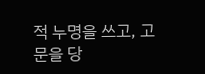적 누명을 쓰고, 고문을 당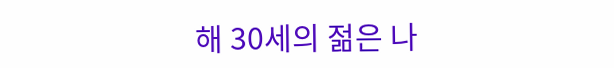해 30세의 젊은 나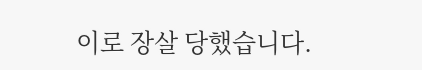이로 장살 당했습니다.